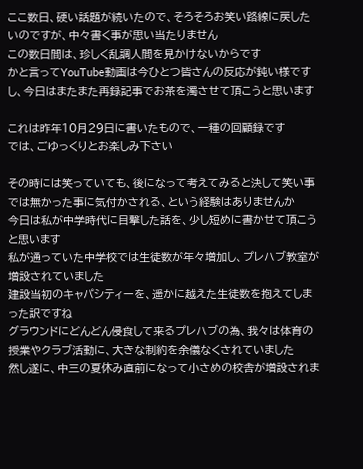ここ数日、硬い話題が続いたので、そろそろお笑い路線に戻したいのですが、中々書く事が思い当たりません
この数日間は、珍しく乱調人間を見かけないからです
かと言ってYouTube動画は今ひとつ皆さんの反応が鈍い様ですし、今日はまたまた再録記事でお茶を濁させて頂こうと思います

これは昨年10月29日に書いたもので、一種の回顧録です
では、ごゆっくりとお楽しみ下さい

その時には笑っていても、後になって考えてみると決して笑い事では無かった事に気付かされる、という経験はありませんか
今日は私が中学時代に目撃した話を、少し短めに書かせて頂こうと思います
私が通っていた中学校では生徒数が年々増加し、プレハブ教室が増設されていました
建設当初のキャパシティーを、遥かに越えた生徒数を抱えてしまった訳ですね
グラウンドにどんどん侵食して来るプレハブの為、我々は体育の授業やクラブ活動に、大きな制約を余儀なくされていました
然し遂に、中三の夏休み直前になって小さめの校舎が増設されま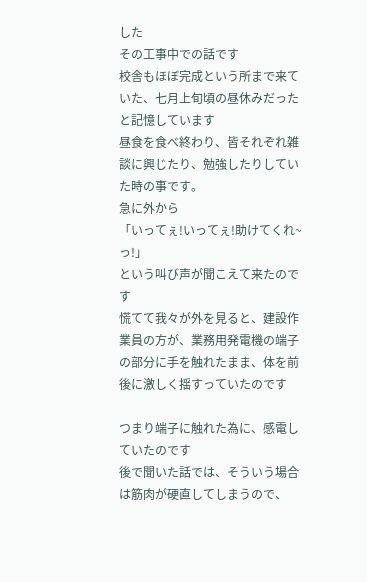した
その工事中での話です
校舎もほぼ完成という所まで来ていた、七月上旬頃の昼休みだったと記憶しています
昼食を食べ終わり、皆それぞれ雑談に興じたり、勉強したりしていた時の事です。
急に外から
「いってぇ!いってぇ!助けてくれ~っ!」
という叫び声が聞こえて来たのです
慌てて我々が外を見ると、建設作業員の方が、業務用発電機の端子の部分に手を触れたまま、体を前後に激しく揺すっていたのです

つまり端子に触れた為に、感電していたのです
後で聞いた話では、そういう場合は筋肉が硬直してしまうので、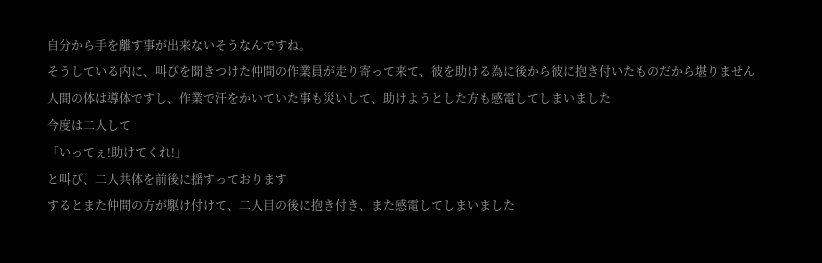自分から手を離す事が出来ないそうなんですね。
そうしている内に、叫びを聞きつけた仲間の作業員が走り寄って来て、彼を助ける為に後から彼に抱き付いたものだから堪りません
人間の体は導体ですし、作業で汗をかいていた事も災いして、助けようとした方も感電してしまいました
今度は二人して
「いってぇ!助けてくれ!」
と叫び、二人共体を前後に揺すっております
するとまた仲間の方が駆け付けて、二人目の後に抱き付き、また感電してしまいました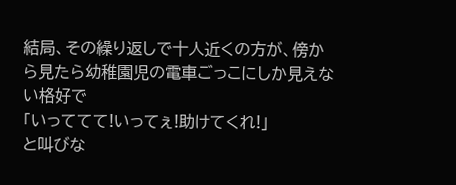結局、その繰り返しで十人近くの方が、傍から見たら幼稚園児の電車ごっこにしか見えない格好で
「いっててて!いってぇ!助けてくれ!」
と叫びな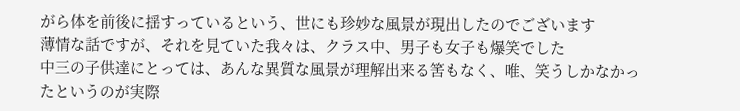がら体を前後に揺すっているという、世にも珍妙な風景が現出したのでございます
薄情な話ですが、それを見ていた我々は、クラス中、男子も女子も爆笑でした
中三の子供達にとっては、あんな異質な風景が理解出来る筈もなく、唯、笑うしかなかったというのが実際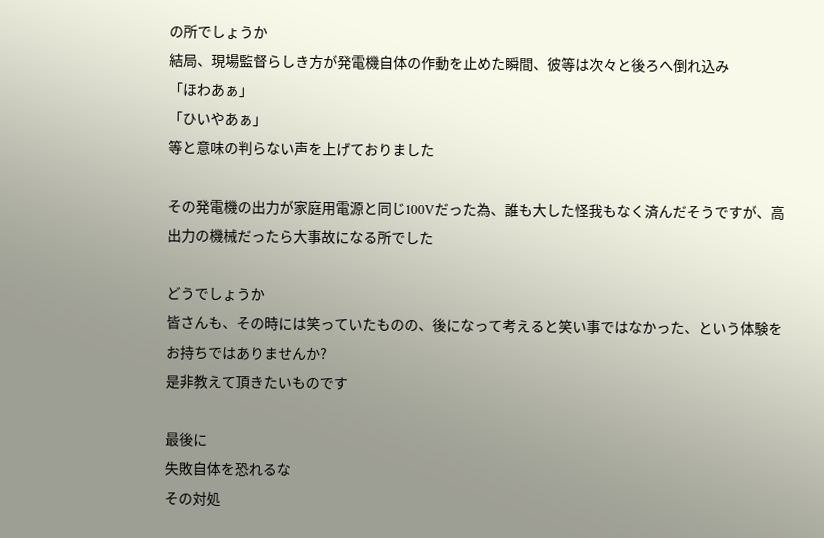の所でしょうか
結局、現場監督らしき方が発電機自体の作動を止めた瞬間、彼等は次々と後ろへ倒れ込み
「ほわあぁ」
「ひいやあぁ」
等と意味の判らない声を上げておりました

その発電機の出力が家庭用電源と同じ100Vだった為、誰も大した怪我もなく済んだそうですが、高出力の機械だったら大事故になる所でした

どうでしょうか
皆さんも、その時には笑っていたものの、後になって考えると笑い事ではなかった、という体験をお持ちではありませんか?
是非教えて頂きたいものです

最後に
失敗自体を恐れるな
その対処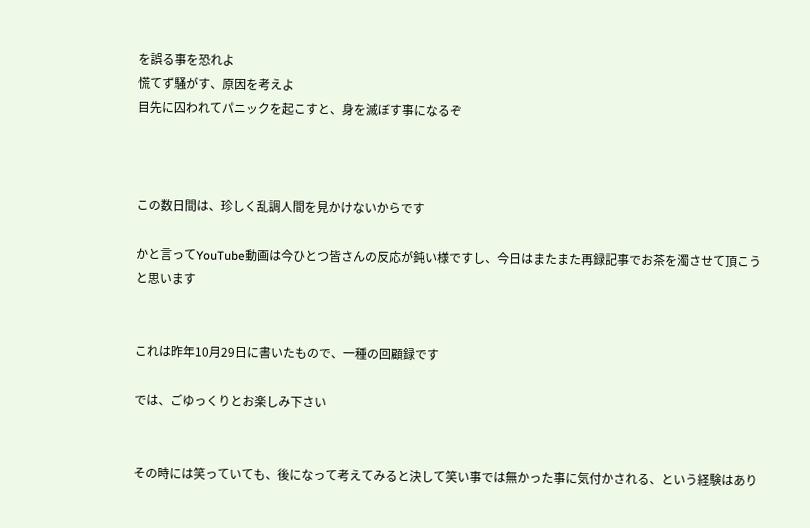を誤る事を恐れよ
慌てず騒がす、原因を考えよ
目先に囚われてパニックを起こすと、身を滅ぼす事になるぞ



この数日間は、珍しく乱調人間を見かけないからです

かと言ってYouTube動画は今ひとつ皆さんの反応が鈍い様ですし、今日はまたまた再録記事でお茶を濁させて頂こうと思います


これは昨年10月29日に書いたもので、一種の回顧録です

では、ごゆっくりとお楽しみ下さい


その時には笑っていても、後になって考えてみると決して笑い事では無かった事に気付かされる、という経験はあり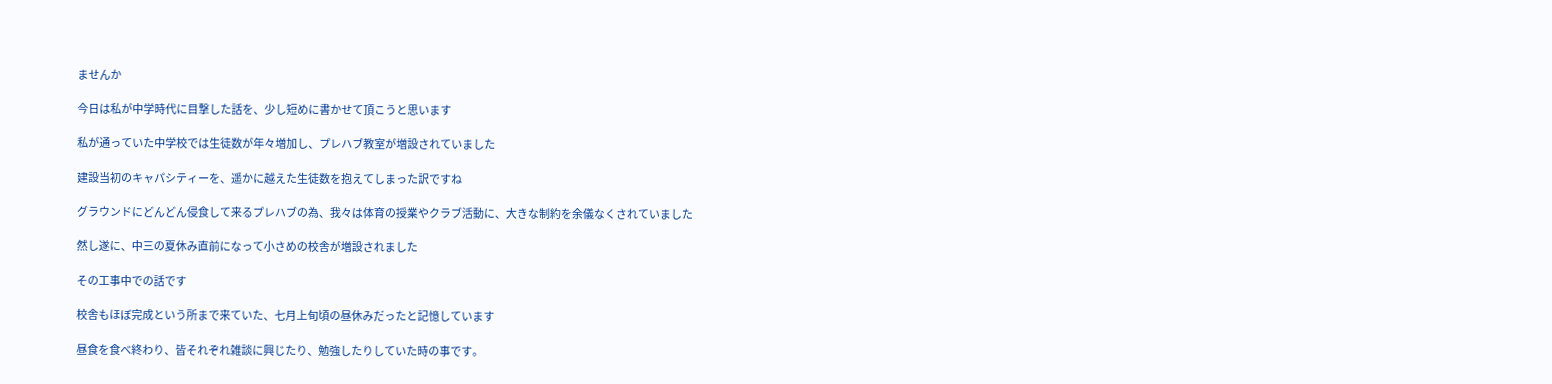ませんか

今日は私が中学時代に目撃した話を、少し短めに書かせて頂こうと思います

私が通っていた中学校では生徒数が年々増加し、プレハブ教室が増設されていました

建設当初のキャパシティーを、遥かに越えた生徒数を抱えてしまった訳ですね

グラウンドにどんどん侵食して来るプレハブの為、我々は体育の授業やクラブ活動に、大きな制約を余儀なくされていました

然し遂に、中三の夏休み直前になって小さめの校舎が増設されました

その工事中での話です

校舎もほぼ完成という所まで来ていた、七月上旬頃の昼休みだったと記憶しています

昼食を食べ終わり、皆それぞれ雑談に興じたり、勉強したりしていた時の事です。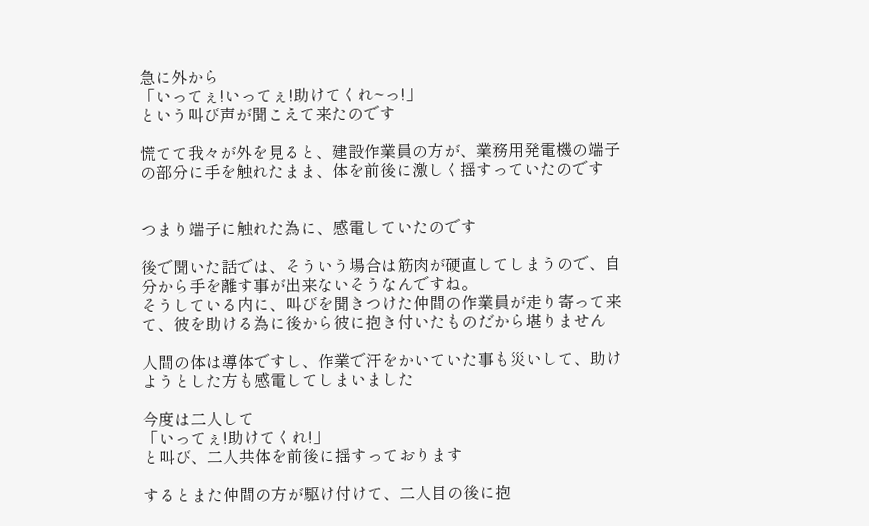急に外から
「いってぇ!いってぇ!助けてくれ~っ!」
という叫び声が聞こえて来たのです

慌てて我々が外を見ると、建設作業員の方が、業務用発電機の端子の部分に手を触れたまま、体を前後に激しく揺すっていたのです


つまり端子に触れた為に、感電していたのです

後で聞いた話では、そういう場合は筋肉が硬直してしまうので、自分から手を離す事が出来ないそうなんですね。
そうしている内に、叫びを聞きつけた仲間の作業員が走り寄って来て、彼を助ける為に後から彼に抱き付いたものだから堪りません

人間の体は導体ですし、作業で汗をかいていた事も災いして、助けようとした方も感電してしまいました

今度は二人して
「いってぇ!助けてくれ!」
と叫び、二人共体を前後に揺すっております

するとまた仲間の方が駆け付けて、二人目の後に抱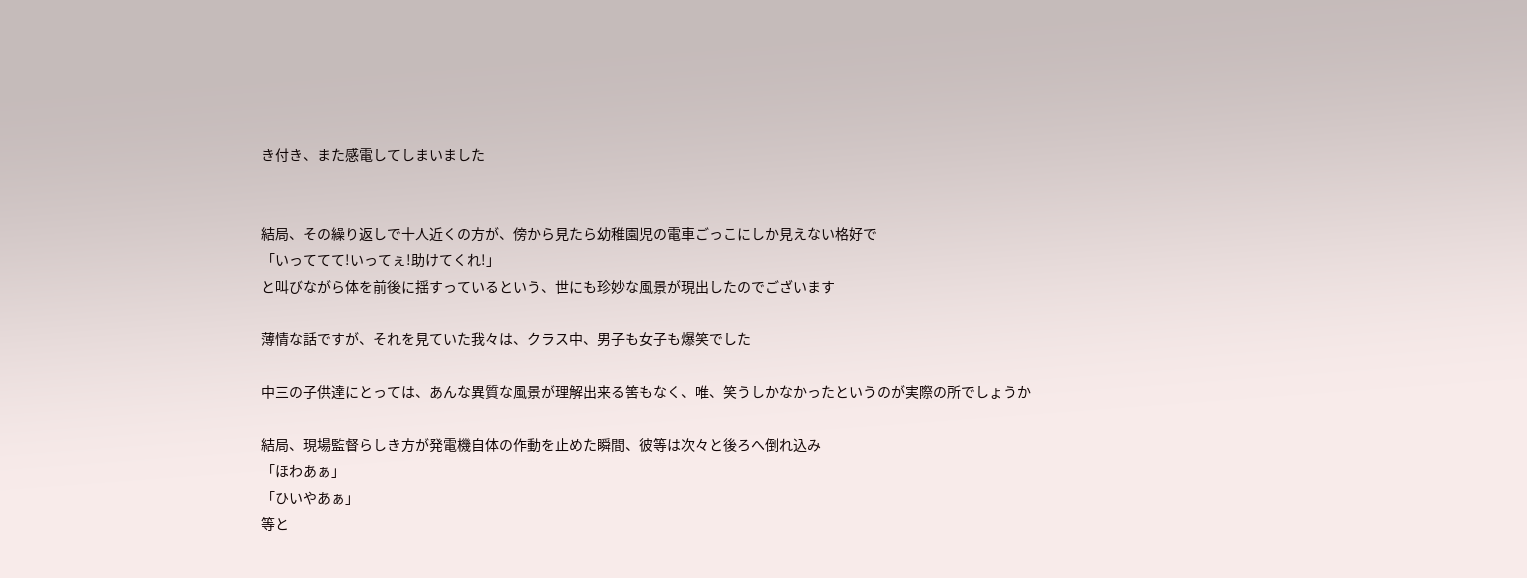き付き、また感電してしまいました


結局、その繰り返しで十人近くの方が、傍から見たら幼稚園児の電車ごっこにしか見えない格好で
「いっててて!いってぇ!助けてくれ!」
と叫びながら体を前後に揺すっているという、世にも珍妙な風景が現出したのでございます

薄情な話ですが、それを見ていた我々は、クラス中、男子も女子も爆笑でした

中三の子供達にとっては、あんな異質な風景が理解出来る筈もなく、唯、笑うしかなかったというのが実際の所でしょうか

結局、現場監督らしき方が発電機自体の作動を止めた瞬間、彼等は次々と後ろへ倒れ込み
「ほわあぁ」
「ひいやあぁ」
等と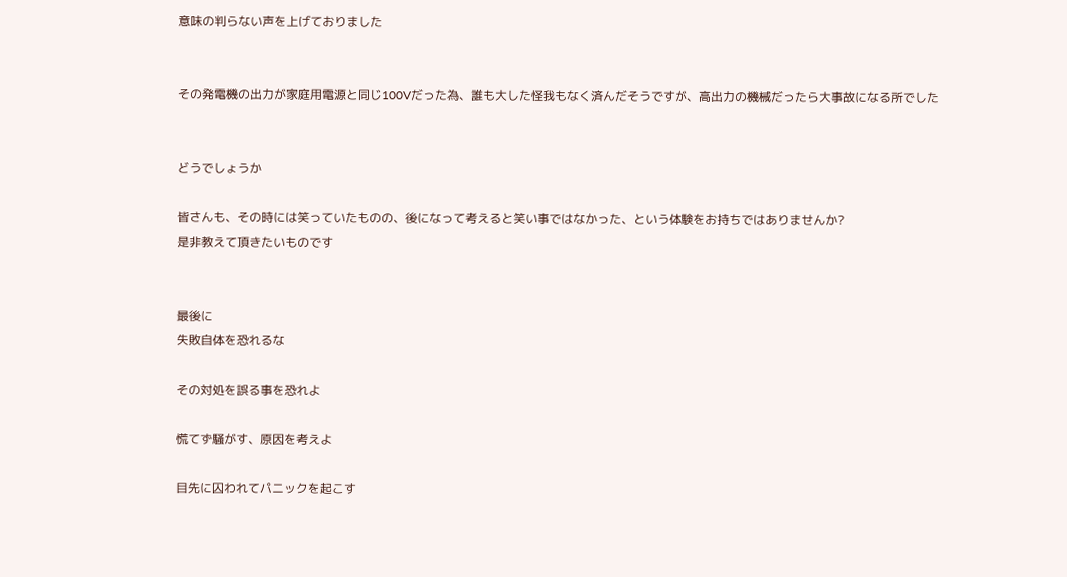意味の判らない声を上げておりました


その発電機の出力が家庭用電源と同じ100Vだった為、誰も大した怪我もなく済んだそうですが、高出力の機械だったら大事故になる所でした


どうでしょうか

皆さんも、その時には笑っていたものの、後になって考えると笑い事ではなかった、という体験をお持ちではありませんか?
是非教えて頂きたいものです


最後に
失敗自体を恐れるな

その対処を誤る事を恐れよ

慌てず騒がす、原因を考えよ

目先に囚われてパニックを起こす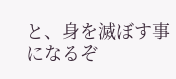と、身を滅ぼす事になるぞ